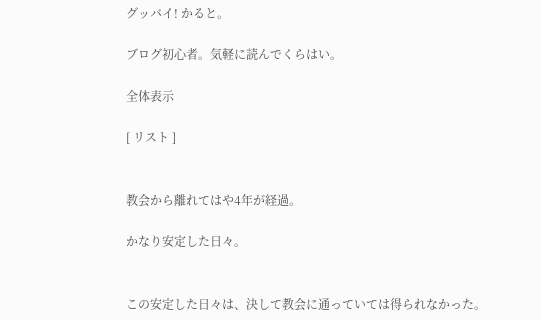グッバイ! かると。

ブログ初心者。気軽に読んでくらはい。

全体表示

[ リスト ]


教会から離れてはや4年が経過。

かなり安定した日々。


この安定した日々は、決して教会に通っていては得られなかった。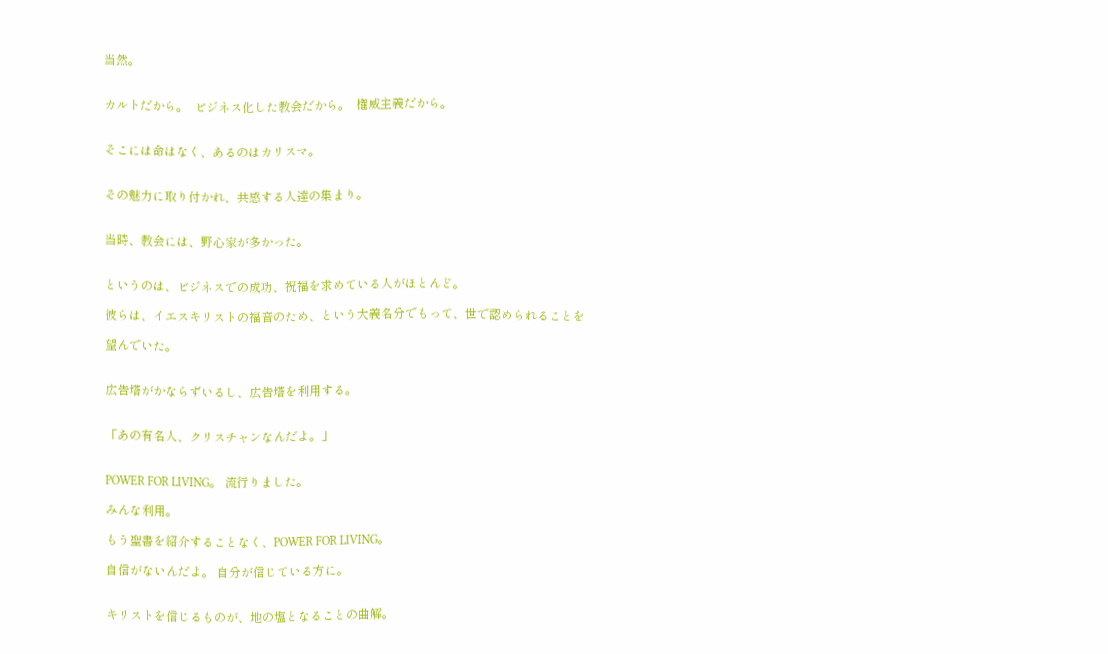当然。


カルトだから。  ビジネス化した教会だから。  権威主義だから。


そこには命はなく、あるのはカリスマ。


その魅力に取り付かれ、共感する人達の集まり。


当時、教会には、野心家が多かった。


というのは、ビジネスでの成功、祝福を求めている人がほとんど。

彼らは、イエスキリストの福音のため、という大義名分でもって、世で認められることを

望んでいた。


広告塔がかならずいるし、広告塔を利用する。


「あの有名人、クリスチャンなんだよ。」


POWER FOR LIVING。 流行りました。

みんな利用。

もう聖書を紹介することなく、POWER FOR LIVING。

自信がないんだよ。 自分が信じている方に。


キリストを信じるものが、地の塩となることの曲解。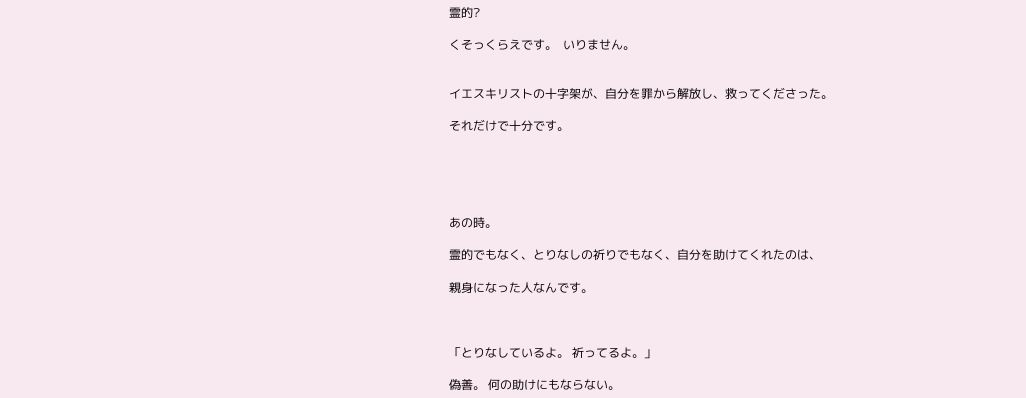霊的?

くそっくらえです。  いりません。


イエスキリストの十字架が、自分を罪から解放し、救ってくださった。

それだけで十分です。





あの時。

霊的でもなく、とりなしの祈りでもなく、自分を助けてくれたのは、

親身になった人なんです。



「とりなしているよ。 祈ってるよ。」

偽善。 何の助けにもならない。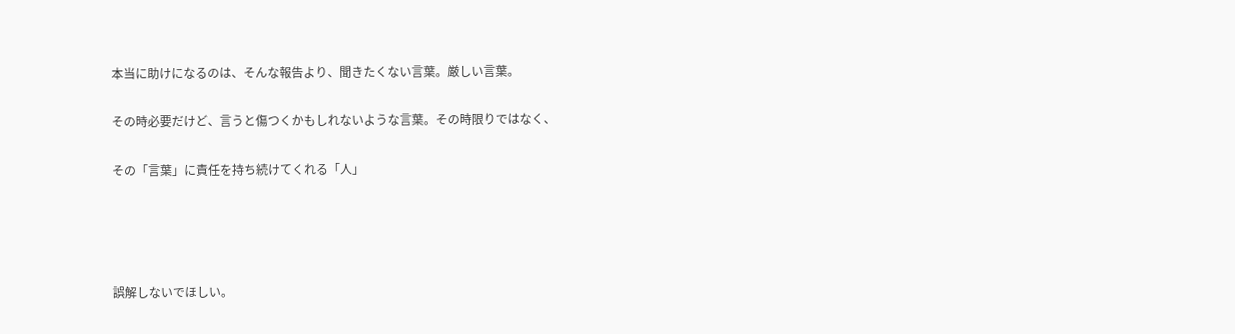本当に助けになるのは、そんな報告より、聞きたくない言葉。厳しい言葉。

その時必要だけど、言うと傷つくかもしれないような言葉。その時限りではなく、

その「言葉」に責任を持ち続けてくれる「人」




誤解しないでほしい。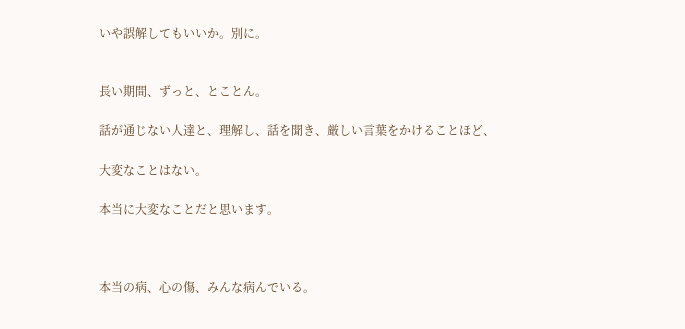いや誤解してもいいか。別に。


長い期間、ずっと、とことん。

話が通じない人達と、理解し、話を聞き、厳しい言葉をかけることほど、

大変なことはない。

本当に大変なことだと思います。



本当の病、心の傷、みんな病んでいる。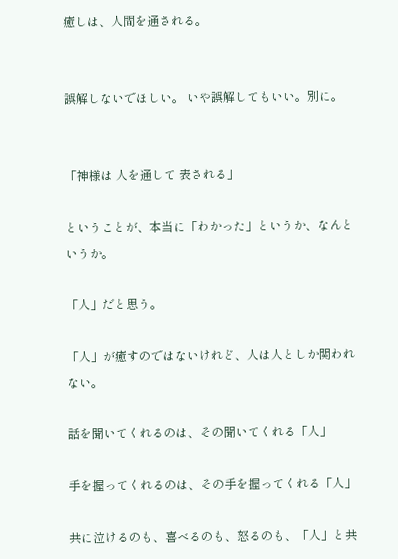癒しは、人間を通される。


誤解しないでほしい。 いや誤解してもいい。別に。


「神様は 人を通して 表される」

ということが、本当に「わかった」というか、なんというか。

「人」だと思う。

「人」が癒すのではないけれど、人は人としか関われない。

話を聞いてくれるのは、その聞いてくれる「人」

手を握ってくれるのは、その手を握ってくれる「人」

共に泣けるのも、喜べるのも、怒るのも、「人」と共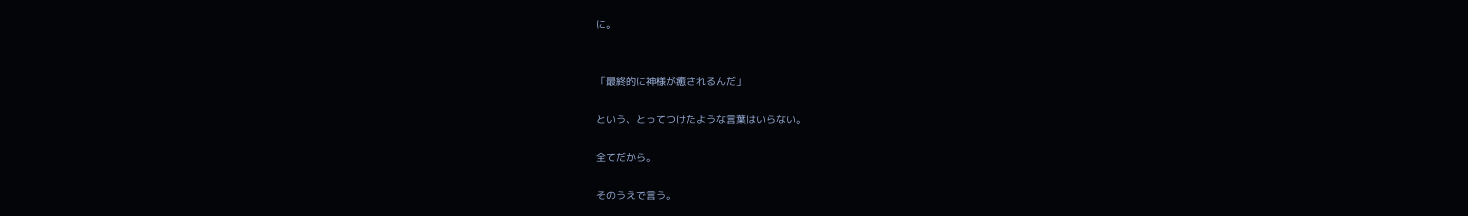に。


「最終的に神様が癒されるんだ」

という、とってつけたような言葉はいらない。

全てだから。

そのうえで言う。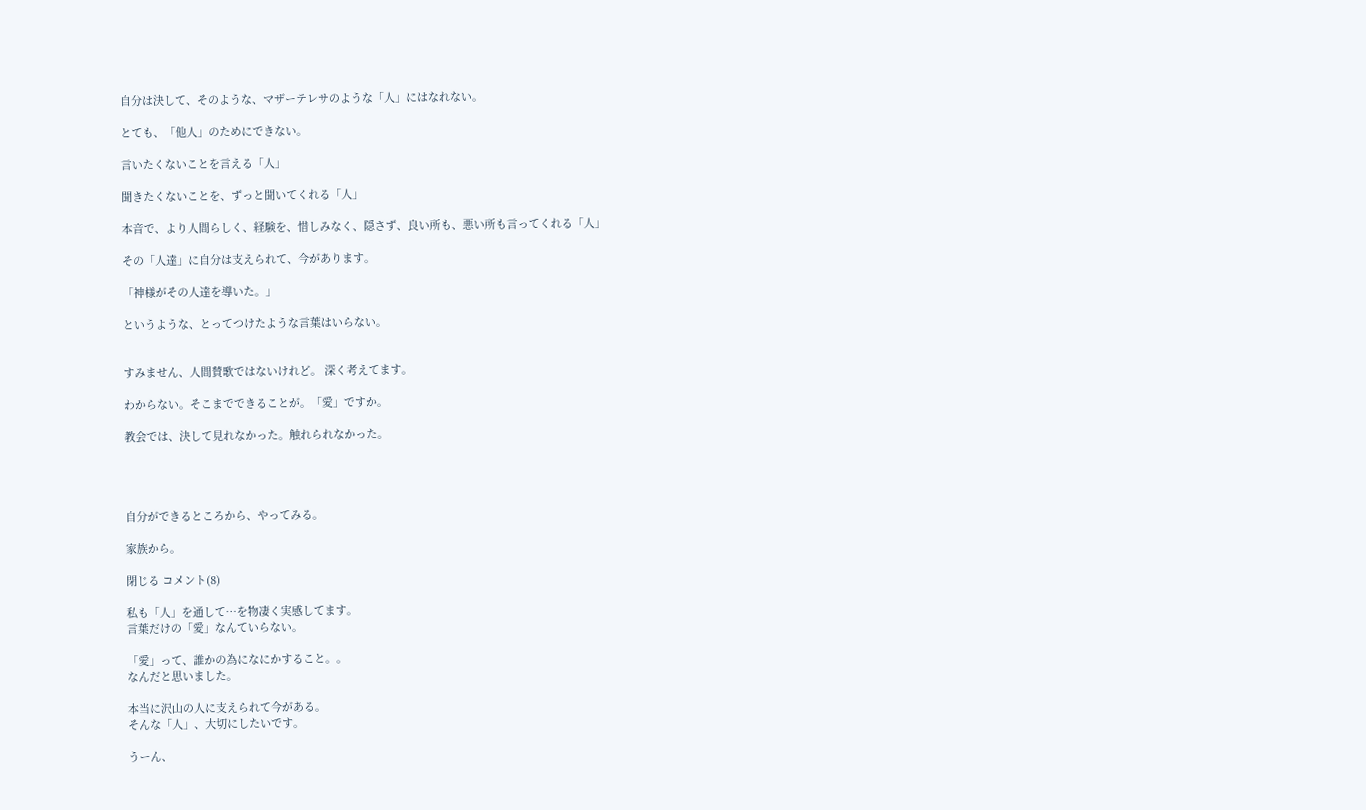自分は決して、そのような、マザーテレサのような「人」にはなれない。

とても、「他人」のためにできない。

言いたくないことを言える「人」

聞きたくないことを、ずっと聞いてくれる「人」

本音で、より人間らしく、経験を、惜しみなく、隠さず、良い所も、悪い所も言ってくれる「人」

その「人達」に自分は支えられて、今があります。

「神様がその人達を導いた。」

というような、とってつけたような言葉はいらない。


すみません、人間賛歌ではないけれど。 深く考えてます。

わからない。そこまでできることが。「愛」ですか。

教会では、決して見れなかった。触れられなかった。




自分ができるところから、やってみる。

家族から。

閉じる コメント(8)

私も「人」を通して…を物凄く実感してます。
言葉だけの「愛」なんていらない。

「愛」って、誰かの為になにかすること。。
なんだと思いました。

本当に沢山の人に支えられて今がある。
そんな「人」、大切にしたいです。

うーん、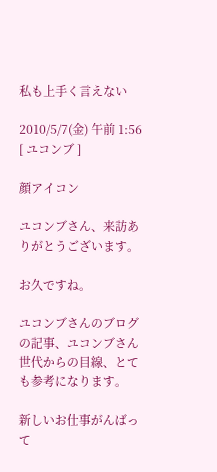私も上手く言えない

2010/5/7(金) 午前 1:56 [ ユコンブ ]

顔アイコン

ユコンブさん、来訪ありがとうございます。

お久ですね。

ユコンブさんのブログの記事、ユコンブさん世代からの目線、とても参考になります。

新しいお仕事がんばって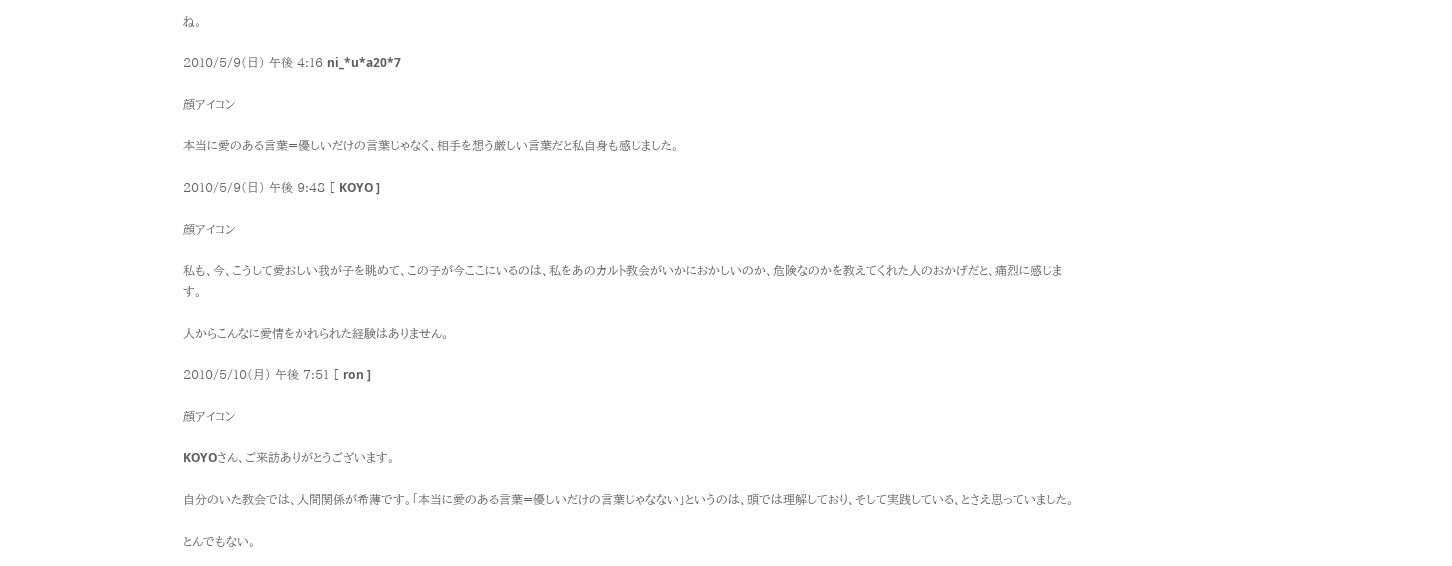ね。

2010/5/9(日) 午後 4:16 ni_*u*a20*7

顔アイコン

本当に愛のある言葉=優しいだけの言葉じゃなく、相手を想う厳しい言葉だと私自身も感じました。

2010/5/9(日) 午後 9:48 [ KOYO ]

顔アイコン

私も、今、こうして愛おしい我が子を眺めて、この子が今ここにいるのは、私をあのカルト教会がいかにおかしいのか、危険なのかを教えてくれた人のおかげだと、痛烈に感じます。

人からこんなに愛情をかれられた経験はありません。

2010/5/10(月) 午後 7:51 [ ron ]

顔アイコン

KOYOさん、ご来訪ありがとうございます。

自分のいた教会では、人間関係が希薄です。「本当に愛のある言葉=優しいだけの言葉じゃなない」というのは、頭では理解しており、そして実践している、とさえ思っていました。

とんでもない。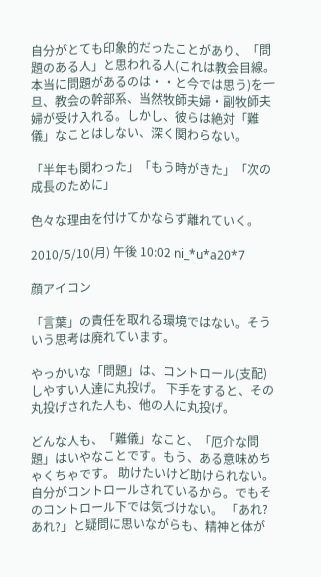自分がとても印象的だったことがあり、「問題のある人」と思われる人(これは教会目線。本当に問題があるのは・・と今では思う)を一旦、教会の幹部系、当然牧師夫婦・副牧師夫婦が受け入れる。しかし、彼らは絶対「難儀」なことはしない、深く関わらない。

「半年も関わった」「もう時がきた」「次の成長のために」

色々な理由を付けてかならず離れていく。

2010/5/10(月) 午後 10:02 ni_*u*a20*7

顔アイコン

「言葉」の責任を取れる環境ではない。そういう思考は廃れています。

やっかいな「問題」は、コントロール(支配)しやすい人達に丸投げ。 下手をすると、その丸投げされた人も、他の人に丸投げ。

どんな人も、「難儀」なこと、「厄介な問題」はいやなことです。もう、ある意味めちゃくちゃです。 助けたいけど助けられない。自分がコントロールされているから。でもそのコントロール下では気づけない。 「あれ? あれ?」と疑問に思いながらも、精神と体が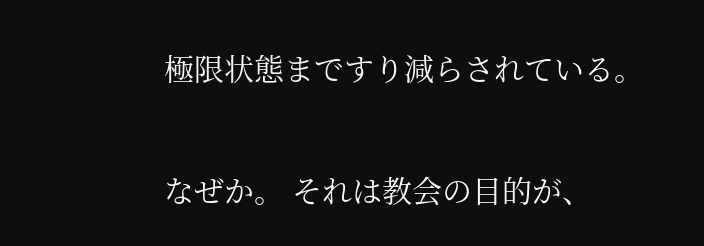極限状態まですり減らされている。

なぜか。 それは教会の目的が、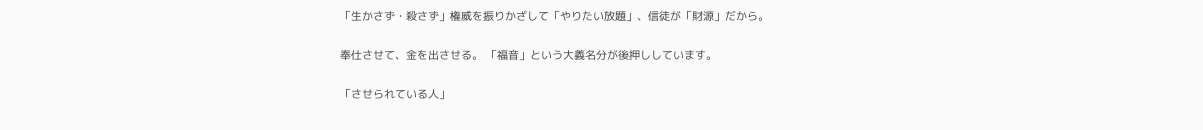「生かさず・殺さず」権威を振りかざして「やりたい放題」、信徒が「財源」だから。

奉仕させて、金を出させる。 「福音」という大義名分が後押ししています。

「させられている人」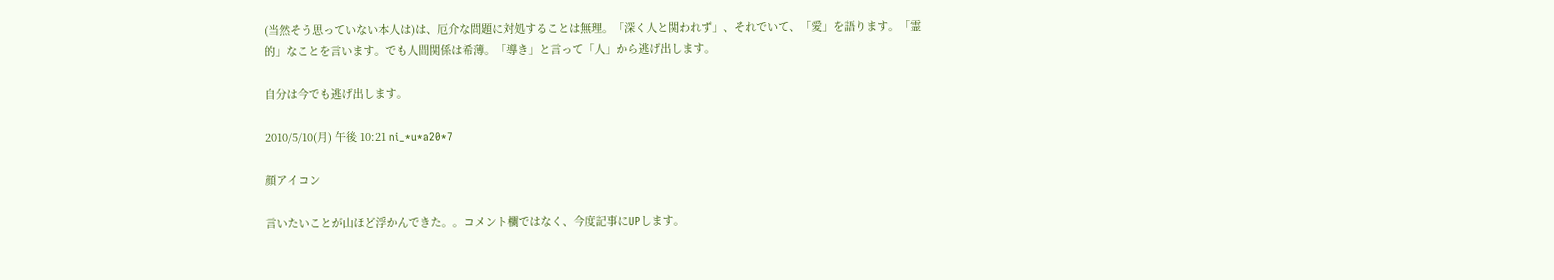(当然そう思っていない本人は)は、厄介な問題に対処することは無理。「深く人と関われず」、それでいて、「愛」を語ります。「霊的」なことを言います。でも人間関係は希薄。「導き」と言って「人」から逃げ出します。

自分は今でも逃げ出します。

2010/5/10(月) 午後 10:21 ni_*u*a20*7

顔アイコン

言いたいことが山ほど浮かんできた。。コメント欄ではなく、今度記事にUPします。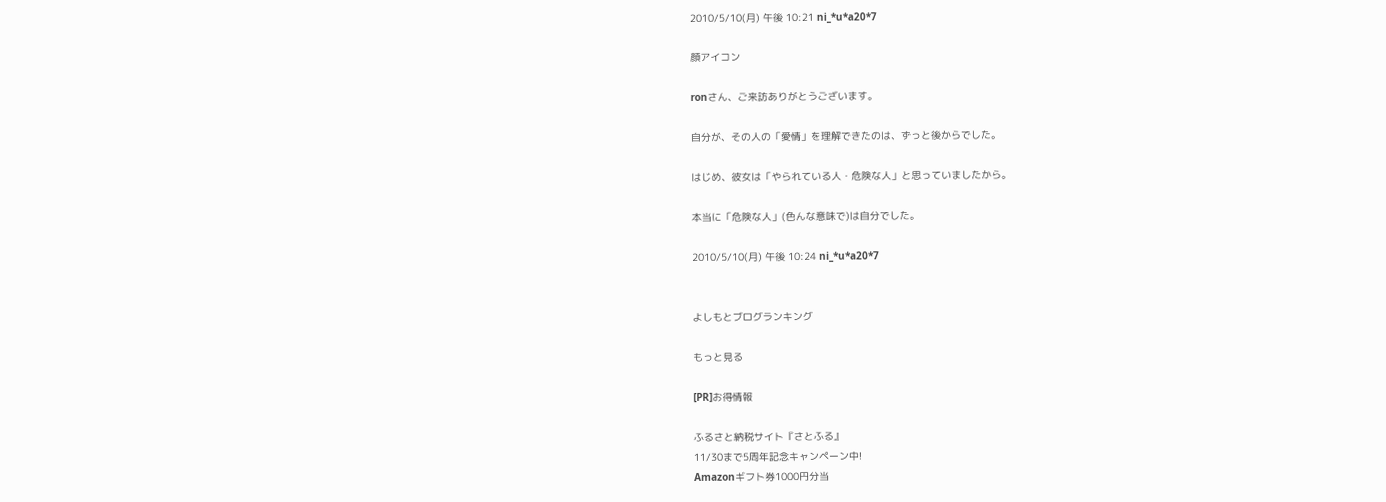2010/5/10(月) 午後 10:21 ni_*u*a20*7

顔アイコン

ronさん、ご来訪ありがとうございます。

自分が、その人の「愛情」を理解できたのは、ずっと後からでした。

はじめ、彼女は「やられている人・危険な人」と思っていましたから。

本当に「危険な人」(色んな意味で)は自分でした。

2010/5/10(月) 午後 10:24 ni_*u*a20*7


よしもとブログランキング

もっと見る

[PR]お得情報

ふるさと納税サイト『さとふる』
11/30まで5周年記念キャンペーン中!
Amazonギフト券1000円分当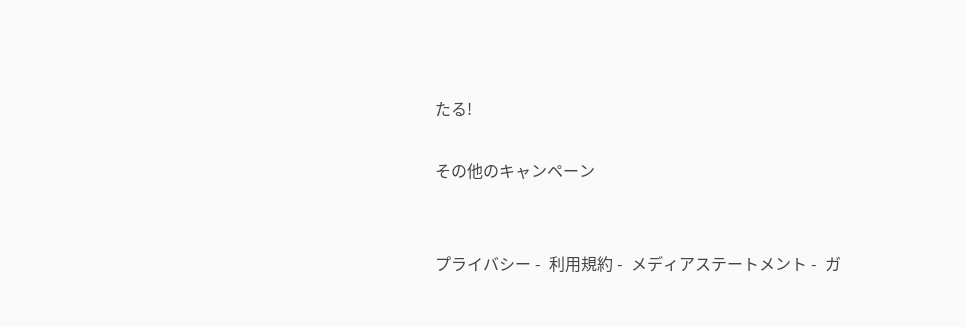たる!

その他のキャンペーン


プライバシー -  利用規約 -  メディアステートメント -  ガ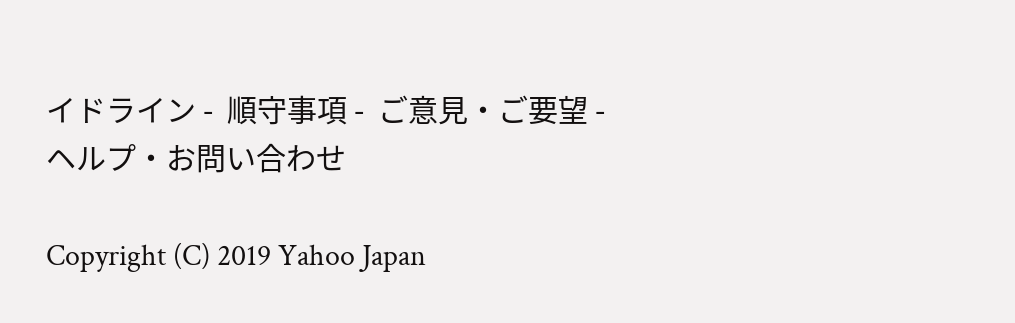イドライン -  順守事項 -  ご意見・ご要望 -  ヘルプ・お問い合わせ

Copyright (C) 2019 Yahoo Japan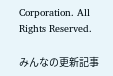Corporation. All Rights Reserved.

みんなの更新記事